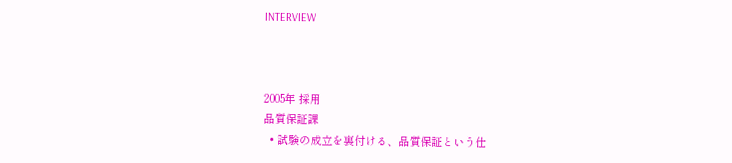INTERVIEW



2005年 採用
品質保証課
  • 試験の成立を裏付ける、品質保証という仕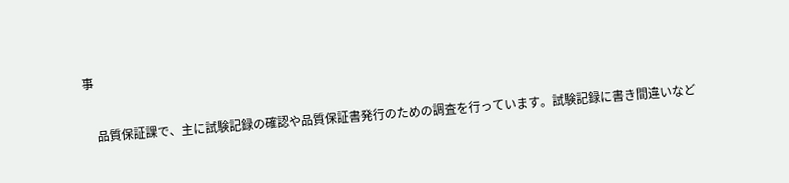事

    品質保証課で、主に試験記録の確認や品質保証書発行のための調査を行っています。試験記録に書き間違いなど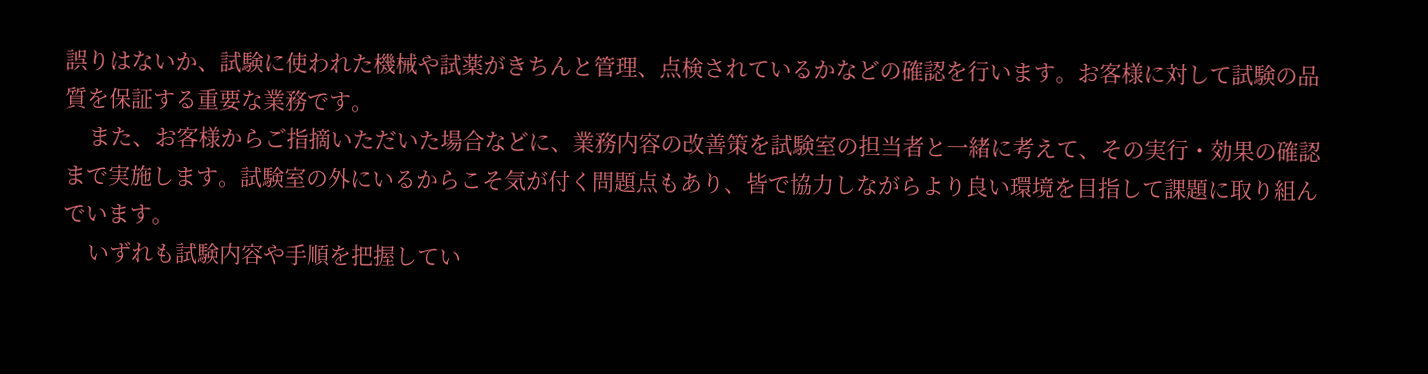誤りはないか、試験に使われた機械や試薬がきちんと管理、点検されているかなどの確認を行います。お客様に対して試験の品質を保証する重要な業務です。
    また、お客様からご指摘いただいた場合などに、業務内容の改善策を試験室の担当者と一緒に考えて、その実行・効果の確認まで実施します。試験室の外にいるからこそ気が付く問題点もあり、皆で協力しながらより良い環境を目指して課題に取り組んでいます。
    いずれも試験内容や手順を把握してい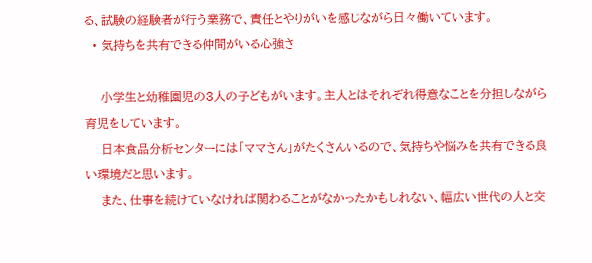る、試験の経験者が行う業務で、責任とやりがいを感じながら日々働いています。
  • 気持ちを共有できる仲間がいる心強さ

    小学生と幼稚園児の3人の子どもがいます。主人とはそれぞれ得意なことを分担しながら育児をしています。
    日本食品分析センターには「ママさん」がたくさんいるので、気持ちや悩みを共有できる良い環境だと思います。
    また、仕事を続けていなければ関わることがなかったかもしれない、幅広い世代の人と交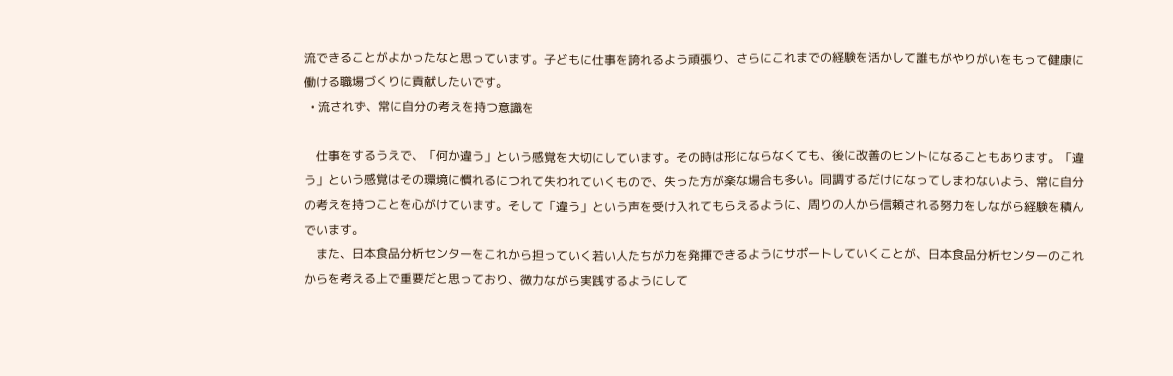流できることがよかったなと思っています。子どもに仕事を誇れるよう頑張り、さらにこれまでの経験を活かして誰もがやりがいをもって健康に働ける職場づくりに貢献したいです。
  • 流されず、常に自分の考えを持つ意識を

    仕事をするうえで、「何か違う」という感覚を大切にしています。その時は形にならなくても、後に改善のヒントになることもあります。「違う」という感覚はその環境に慣れるにつれて失われていくもので、失った方が楽な場合も多い。同調するだけになってしまわないよう、常に自分の考えを持つことを心がけています。そして「違う」という声を受け入れてもらえるように、周りの人から信頼される努力をしながら経験を積んでいます。
    また、日本食品分析センターをこれから担っていく若い人たちが力を発揮できるようにサポートしていくことが、日本食品分析センターのこれからを考える上で重要だと思っており、微力ながら実践するようにして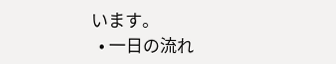います。
  • 一日の流れ